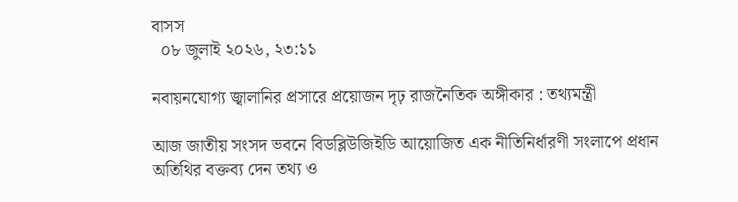বাসস
  ০৮ জুলাই ২০২৬, ২৩:১১

নবায়নযোগ্য জ্বালানির প্রসারে প্রয়োজন দৃঢ় রাজনৈতিক অঙ্গীকার : তথ্যমন্ত্রী

আজ জাতীয় সংসদ ভবনে বিডব্লিউজিইডি আয়োজিত এক নীতিনির্ধারণী সংলাপে প্রধান অতিথির বক্তব্য দেন তথ্য ও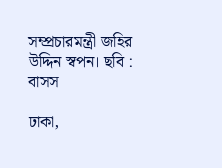সম্প্রচারমন্ত্রী জহির উদ্দিন স্বপন। ছবি : বাসস

ঢাকা,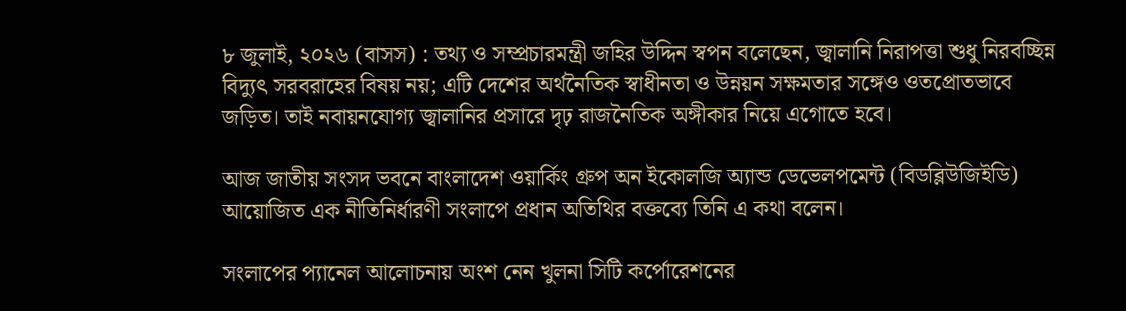৮ জুলাই, ২০২৬ (বাসস) : তথ্য ও সম্প্রচারমন্ত্রী জহির উদ্দিন স্বপন বলেছেন, জ্বালানি নিরাপত্তা শুধু নিরবচ্ছিন্ন বিদ্যুৎ সরবরাহের বিষয় নয়; এটি দেশের অর্থনৈতিক স্বাধীনতা ও উন্নয়ন সক্ষমতার সঙ্গেও ওতপ্রোতভাবে জড়িত। তাই নবায়নযোগ্য জ্বালানির প্রসারে দৃঢ় রাজনৈতিক অঙ্গীকার নিয়ে এগোতে হবে।

আজ জাতীয় সংসদ ভবনে বাংলাদেশ ওয়ার্কিং গ্রুপ অন ইকোলজি অ্যান্ড ডেভেলপমেন্ট (বিডব্লিউজিইডি) আয়োজিত এক নীতিনির্ধারণী সংলাপে প্রধান অতিথির বক্তব্যে তিনি এ কথা বলেন।

সংলাপের প্যানেল আলোচনায় অংশ নেন খুলনা সিটি কর্পোরেশনের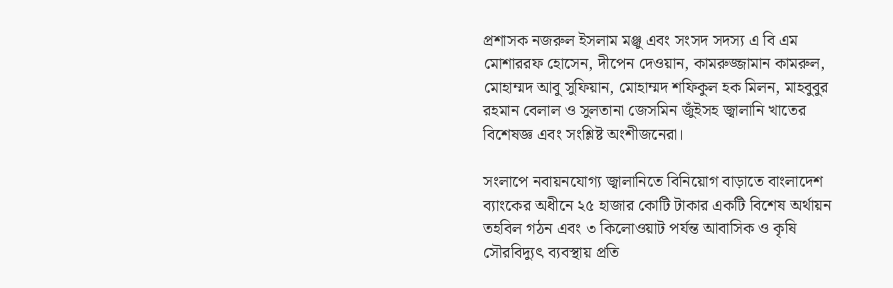প্রশাসক নজরুল ইসলাম মঞ্জু এবং সংসদ সদস্য এ বি এম মোশাররফ হোসেন, দীপেন দেওয়ান, কামরুজ্জামান কামরুল, মোহাম্মদ আবু সুফিয়ান, মোহাম্মদ শফিকুল হক মিলন, মাহবুবুর রহমান বেলাল ও সুলতানা জেসমিন জুঁইসহ জ্বালানি খাতের বিশেষজ্ঞ এবং সংশ্লিষ্ট অংশীজনেরা।

সংলাপে নবায়নযোগ্য জ্বালানিতে বিনিয়োগ বাড়াতে বাংলাদেশ ব্যাংকের অধীনে ২৫ হাজার কোটি টাকার একটি বিশেষ অর্থায়ন তহবিল গঠন এবং ৩ কিলোওয়াট পর্যন্ত আবাসিক ও কৃষি সৌরবিদ্যুৎ ব্যবস্থায় প্রতি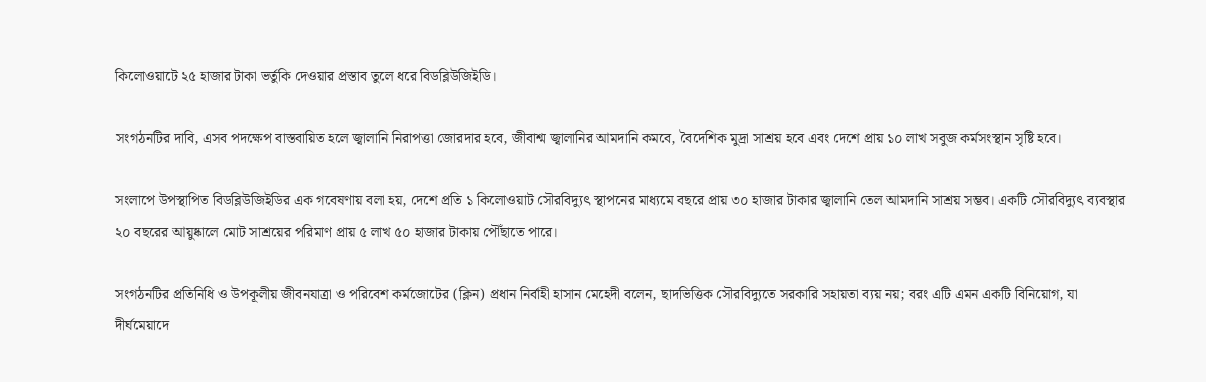কিলোওয়াটে ২৫ হাজার টাকা ভর্তুকি দেওয়ার প্রস্তাব তুলে ধরে বিডব্লিউজিইডি।

সংগঠনটির দাবি, এসব পদক্ষেপ বাস্তবায়িত হলে জ্বালানি নিরাপত্তা জোরদার হবে, জীবাশ্ম জ্বালানির আমদানি কমবে, বৈদেশিক মুদ্রা সাশ্রয় হবে এবং দেশে প্রায় ১০ লাখ সবুজ কর্মসংস্থান সৃষ্টি হবে।

সংলাপে উপস্থাপিত বিডব্লিউজিইডির এক গবেষণায় বলা হয়, দেশে প্রতি ১ কিলোওয়াট সৌরবিদ্যুৎ স্থাপনের মাধ্যমে বছরে প্রায় ৩০ হাজার টাকার জ্বালানি তেল আমদানি সাশ্রয় সম্ভব। একটি সৌরবিদ্যুৎ ব্যবস্থার ২০ বছরের আয়ুষ্কালে মোট সাশ্রয়ের পরিমাণ প্রায় ৫ লাখ ৫০ হাজার টাকায় পৌঁছাতে পারে।

সংগঠনটির প্রতিনিধি ও উপকূলীয় জীবনযাত্রা ও পরিবেশ কর্মজোটের (ক্লিন) প্রধান নির্বাহী হাসান মেহেদী বলেন, ছাদভিত্তিক সৌরবিদ্যুতে সরকারি সহায়তা ব্যয় নয়; বরং এটি এমন একটি বিনিয়োগ, যা দীর্ঘমেয়াদে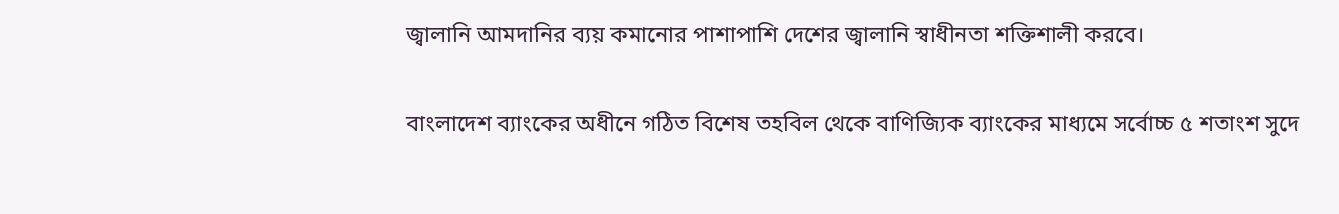জ্বালানি আমদানির ব্যয় কমানোর পাশাপাশি দেশের জ্বালানি স্বাধীনতা শক্তিশালী করবে।

বাংলাদেশ ব্যাংকের অধীনে গঠিত বিশেষ তহবিল থেকে বাণিজ্যিক ব্যাংকের মাধ্যমে সর্বোচ্চ ৫ শতাংশ সুদে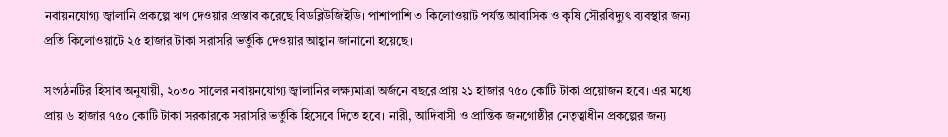নবায়নযোগ্য জ্বালানি প্রকল্পে ঋণ দেওয়ার প্রস্তাব করেছে বিডব্লিউজিইডি। পাশাপাশি ৩ কিলোওয়াট পর্যন্ত আবাসিক ও কৃষি সৌরবিদ্যুৎ ব্যবস্থার জন্য প্রতি কিলোওয়াটে ২৫ হাজার টাকা সরাসরি ভর্তুকি দেওয়ার আহ্বান জানানো হয়েছে।

সংগঠনটির হিসাব অনুযায়ী, ২০৩০ সালের নবায়নযোগ্য জ্বালানির লক্ষ্যমাত্রা অর্জনে বছরে প্রায় ২১ হাজার ৭৫০ কোটি টাকা প্রয়োজন হবে। এর মধ্যে প্রায় ৬ হাজার ৭৫০ কোটি টাকা সরকারকে সরাসরি ভর্তুকি হিসেবে দিতে হবে। নারী, আদিবাসী ও প্রান্তিক জনগোষ্ঠীর নেতৃত্বাধীন প্রকল্পের জন্য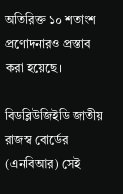অতিরিক্ত ১০ শতাংশ প্রণোদনারও প্রস্তাব করা হয়েছে।

বিডব্লিউজিইডি জাতীয় রাজস্ব বোর্ডের (এনবিআর) সেই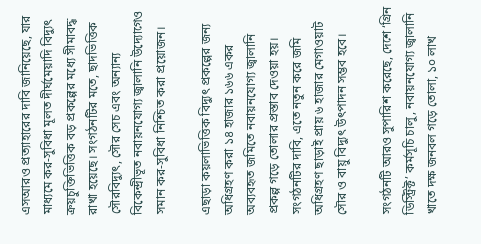এসআরও প্রত্যাহারের দাবি জানিয়েছে, যার মাধ্যমে কর-সুবিধা মূলত দীর্ঘমেয়াদি বিদ্যুৎ ক্রয়চুক্তিভিত্তিক বড় প্রকল্পের মধ্যে সীমাবদ্ধ রাখা হয়েছে। সংগঠনটির মতে, ছাদভিত্তিক সৌরবিদ্যুৎ, সৌর সেচ এবং অন্যান্য বিকেন্দ্রীভূত নবায়নযোগ্য জ্বালানি উদ্যোগেও সমান কর-সুবিধা নিশ্চিত করা প্রয়োজন।

এছাড়া কয়লাভিত্তিক বিদ্যুৎ প্রকল্পের জন্য অধিগ্রহণ করা ১৪ হাজার ১৬৬ একর অব্যবহৃত জমিতে নবায়নযোগ্য জ্বালানি প্রকল্প গড়ে তোলার প্রস্তাব দেওয়া হয়। সংগঠনটির দাবি, এতে নতুন করে জমি অধিগ্রহণ ছাড়াই প্রায় ৬ হাজার মেগাওয়াট সৌর ও বায়ু বিদ্যুৎ উৎপাদন সম্ভব হবে।

সংগঠনটি আরও সুপারিশ করেছে, দেশে ‘গ্রিন ডিস্ট্রিক্ট’ কর্মসূচি চালু, নবায়নযোগ্য জ্বালানি খাতে দক্ষ জনবল গড়ে তোলা, ১০ লাখ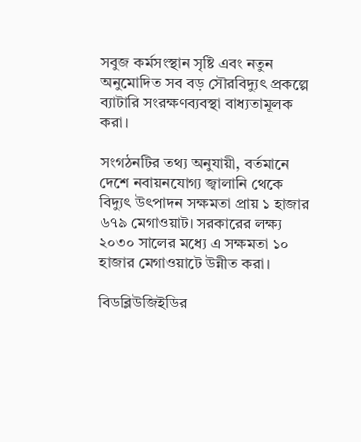সবুজ কর্মসংস্থান সৃষ্টি এবং নতুন অনুমোদিত সব বড় সৌরবিদ্যুৎ প্রকল্পে ব্যাটারি সংরক্ষণব্যবস্থা বাধ্যতামূলক করা।

সংগঠনটির তথ্য অনুযায়ী, বর্তমানে দেশে নবায়নযোগ্য জ্বালানি থেকে বিদ্যুৎ উৎপাদন সক্ষমতা প্রায় ১ হাজার ৬৭৯ মেগাওয়াট। সরকারের লক্ষ্য ২০৩০ সালের মধ্যে এ সক্ষমতা ১০ হাজার মেগাওয়াটে উন্নীত করা।

বিডব্লিউজিইডির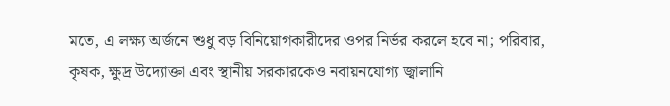মতে, এ লক্ষ্য অর্জনে শুধু বড় বিনিয়োগকারীদের ওপর নির্ভর করলে হবে না; পরিবার, কৃষক, ক্ষুদ্র উদ্যোক্তা এবং স্থানীয় সরকারকেও নবায়নযোগ্য জ্বালানি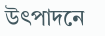উৎপাদনে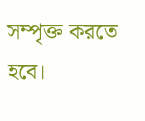সম্পৃক্ত করতে হবে।